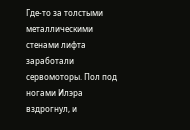Где-то за толстыми металлическими стенами лифта заработали сервомоторы. Пол под ногами Илэра вздрогнул, и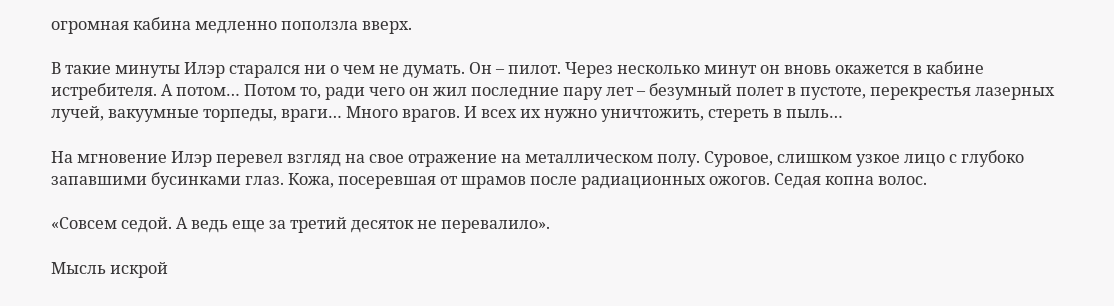огромная кабина медленно поползла вверх.

В такие минуты Илэр старался ни о чем не думать. Он – пилот. Через несколько минут он вновь окажется в кабине истребителя. А потом… Потом то, ради чего он жил последние пару лет – безумный полет в пустоте, перекрестья лазерных лучей, вакуумные торпеды, враги… Много врагов. И всех их нужно уничтожить, стереть в пыль…

На мгновение Илэр перевел взгляд на свое отражение на металлическом полу. Суровое, слишком узкое лицо с глубоко запавшими бусинками глаз. Кожа, посеревшая от шрамов после радиационных ожогов. Седая копна волос.

«Совсем седой. А ведь еще за третий десяток не перевалило».

Мысль искрой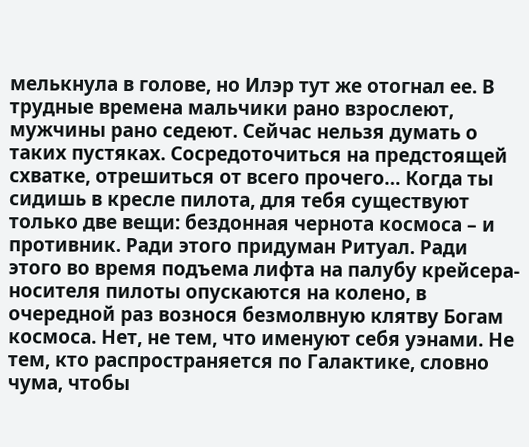мелькнула в голове, но Илэр тут же отогнал ее. В трудные времена мальчики рано взрослеют, мужчины рано седеют. Сейчас нельзя думать о таких пустяках. Сосредоточиться на предстоящей схватке, отрешиться от всего прочего… Когда ты сидишь в кресле пилота, для тебя существуют только две вещи: бездонная чернота космоса – и противник. Ради этого придуман Ритуал. Ради этого во время подъема лифта на палубу крейсера-носителя пилоты опускаются на колено, в очередной раз вознося безмолвную клятву Богам космоса. Нет, не тем, что именуют себя уэнами. Не тем, кто распространяется по Галактике, словно чума, чтобы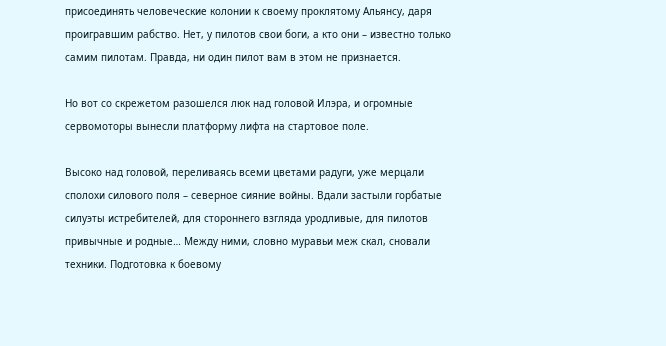присоединять человеческие колонии к своему проклятому Альянсу, даря проигравшим рабство. Нет, у пилотов свои боги, а кто они – известно только самим пилотам. Правда, ни один пилот вам в этом не признается.

Но вот со скрежетом разошелся люк над головой Илэра, и огромные сервомоторы вынесли платформу лифта на стартовое поле.

Высоко над головой, переливаясь всеми цветами радуги, уже мерцали сполохи силового поля – северное сияние войны. Вдали застыли горбатые силуэты истребителей, для стороннего взгляда уродливые, для пилотов привычные и родные… Между ними, словно муравьи меж скал, сновали техники. Подготовка к боевому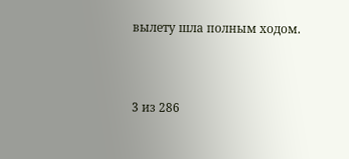вылету шла полным ходом.



3 из 286